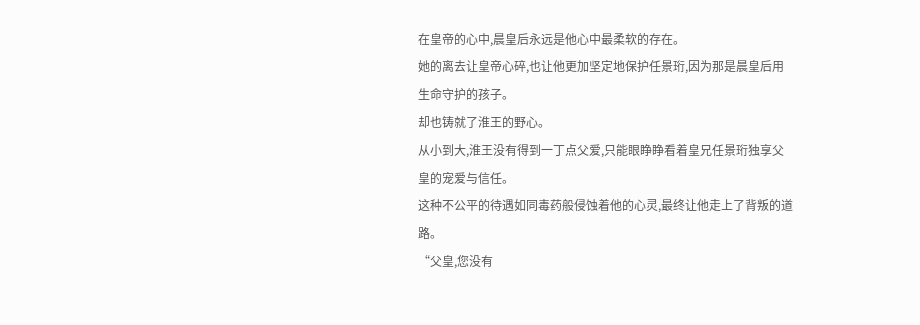在皇帝的心中,晨皇后永远是他心中最柔软的存在。
她的离去让皇帝心碎,也让他更加坚定地保护任景珩,因为那是晨皇后用生命守护的孩子。
却也铸就了淮王的野心。
从小到大,淮王没有得到一丁点父爱,只能眼睁睁看着皇兄任景珩独享父皇的宠爱与信任。
这种不公平的待遇如同毒药般侵蚀着他的心灵,最终让他走上了背叛的道路。
“父皇,您没有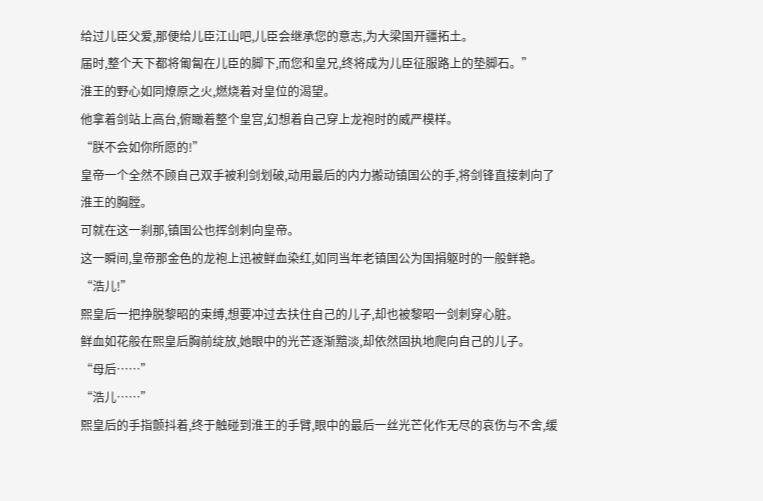给过儿臣父爱,那便给儿臣江山吧,儿臣会继承您的意志,为大梁国开疆拓土。
届时,整个天下都将匍匐在儿臣的脚下,而您和皇兄,终将成为儿臣征服路上的垫脚石。”
淮王的野心如同燎原之火,燃烧着对皇位的渴望。
他拿着剑站上高台,俯瞰着整个皇宫,幻想着自己穿上龙袍时的威严模样。
“朕不会如你所愿的!”
皇帝一个全然不顾自己双手被利剑划破,动用最后的内力搬动镇国公的手,将剑锋直接刺向了淮王的胸膛。
可就在这一刹那,镇国公也挥剑刺向皇帝。
这一瞬间,皇帝那金色的龙袍上迅被鲜血染红,如同当年老镇国公为国捐躯时的一般鲜艳。
“浩儿!”
熙皇后一把挣脱黎昭的束缚,想要冲过去扶住自己的儿子,却也被黎昭一剑刺穿心脏。
鲜血如花般在熙皇后胸前绽放,她眼中的光芒逐渐黯淡,却依然固执地爬向自己的儿子。
“母后……”
“浩儿……”
熙皇后的手指颤抖着,终于触碰到淮王的手臂,眼中的最后一丝光芒化作无尽的哀伤与不舍,缓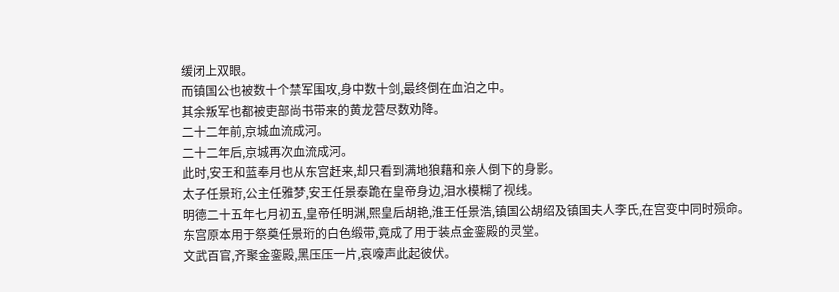缓闭上双眼。
而镇国公也被数十个禁军围攻,身中数十剑,最终倒在血泊之中。
其余叛军也都被吏部尚书带来的黄龙营尽数劝降。
二十二年前,京城血流成河。
二十二年后,京城再次血流成河。
此时,安王和蓝奉月也从东宫赶来,却只看到满地狼藉和亲人倒下的身影。
太子任景珩,公主任雅梦,安王任景泰跪在皇帝身边,泪水模糊了视线。
明德二十五年七月初五,皇帝任明渊,熙皇后胡艳,淮王任景浩,镇国公胡绍及镇国夫人李氏,在宫变中同时殒命。
东宫原本用于祭奠任景珩的白色缎带,竟成了用于装点金銮殿的灵堂。
文武百官,齐聚金銮殿,黑压压一片,哀嚎声此起彼伏。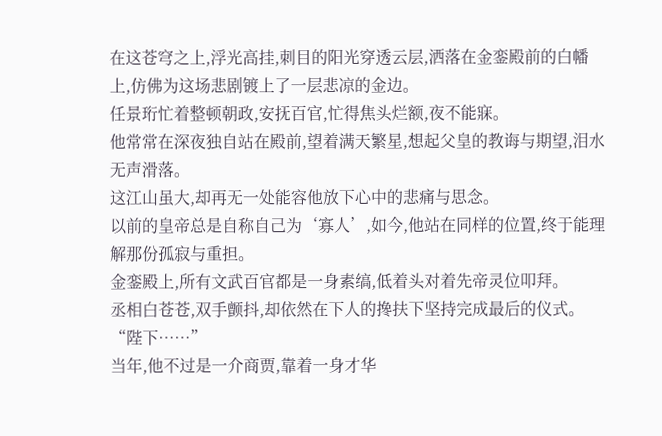在这苍穹之上,浮光高挂,刺目的阳光穿透云层,洒落在金銮殿前的白幡上,仿佛为这场悲剧镀上了一层悲凉的金边。
任景珩忙着整顿朝政,安抚百官,忙得焦头烂额,夜不能寐。
他常常在深夜独自站在殿前,望着满天繁星,想起父皇的教诲与期望,泪水无声滑落。
这江山虽大,却再无一处能容他放下心中的悲痛与思念。
以前的皇帝总是自称自己为‘寡人’,如今,他站在同样的位置,终于能理解那份孤寂与重担。
金銮殿上,所有文武百官都是一身素缟,低着头对着先帝灵位叩拜。
丞相白苍苍,双手颤抖,却依然在下人的搀扶下坚持完成最后的仪式。
“陛下……”
当年,他不过是一介商贾,靠着一身才华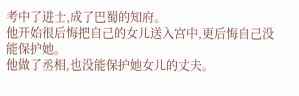考中了进士,成了巴蜀的知府。
他开始很后悔把自己的女儿送入宫中,更后悔自己没能保护她。
他做了丞相,也没能保护她女儿的丈夫。